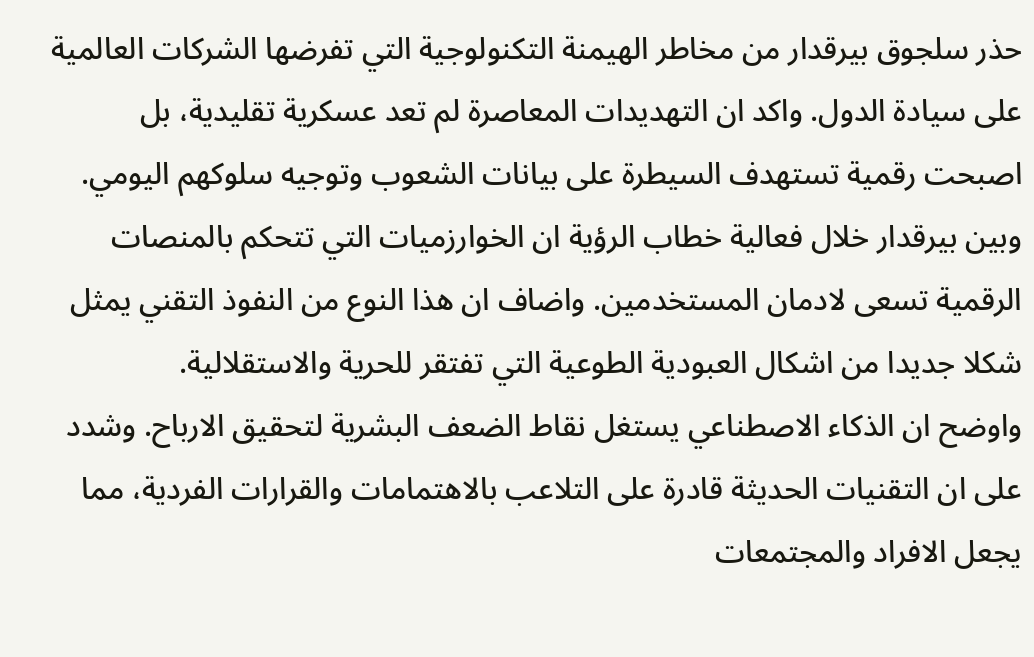حذر سلجوق بيرقدار من مخاطر الهيمنة التكنولوجية التي تفرضها الشركات العالمية على سيادة الدول. واكد ان التهديدات المعاصرة لم تعد عسكرية تقليدية، بل اصبحت رقمية تستهدف السيطرة على بيانات الشعوب وتوجيه سلوكهم اليومي.
وبين بيرقدار خلال فعالية خطاب الرؤية ان الخوارزميات التي تتحكم بالمنصات الرقمية تسعى لادمان المستخدمين. واضاف ان هذا النوع من النفوذ التقني يمثل شكلا جديدا من اشكال العبودية الطوعية التي تفتقر للحرية والاستقلالية.
واوضح ان الذكاء الاصطناعي يستغل نقاط الضعف البشرية لتحقيق الارباح. وشدد على ان التقنيات الحديثة قادرة على التلاعب بالاهتمامات والقرارات الفردية، مما يجعل الافراد والمجتمعات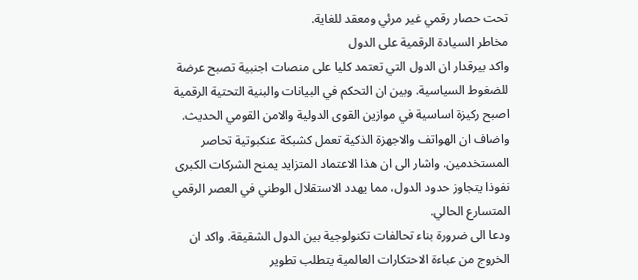تحت حصار رقمي غير مرئي ومعقد للغاية.
مخاطر السيادة الرقمية على الدول
واكد بيرقدار ان الدول التي تعتمد كليا على منصات اجنبية تصبح عرضة للضغوط السياسية. وبين ان التحكم في البيانات والبنية التحتية الرقمية اصبح ركيزة اساسية في موازين القوى الدولية والامن القومي الحديث.
واضاف ان الهواتف والاجهزة الذكية تعمل كشبكة عنكبوتية تحاصر المستخدمين. واشار الى ان هذا الاعتماد المتزايد يمنح الشركات الكبرى نفوذا يتجاوز حدود الدول، مما يهدد الاستقلال الوطني في العصر الرقمي المتسارع الحالي.
ودعا الى ضرورة بناء تحالفات تكنولوجية بين الدول الشقيقة. واكد ان الخروج من عباءة الاحتكارات العالمية يتطلب تطوير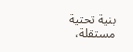بنية تحتية مستقلة،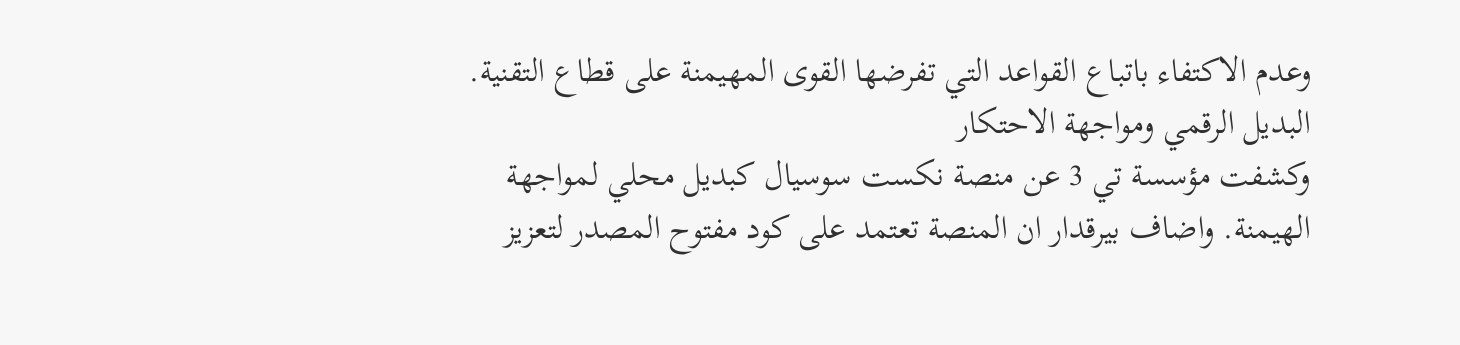وعدم الاكتفاء باتباع القواعد التي تفرضها القوى المهيمنة على قطاع التقنية.
البديل الرقمي ومواجهة الاحتكار
وكشفت مؤسسة تي 3 عن منصة نكست سوسيال كبديل محلي لمواجهة الهيمنة. واضاف بيرقدار ان المنصة تعتمد على كود مفتوح المصدر لتعزيز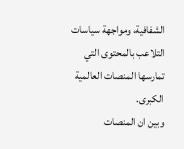الشفافية، ومواجهة سياسات التلاعب بالمحتوى التي تمارسها المنصات العالمية الكبرى.
وبين ان المنصات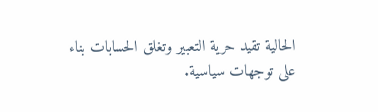الحالية تقيد حرية التعبير وتغلق الحسابات بناء على توجهات سياسية.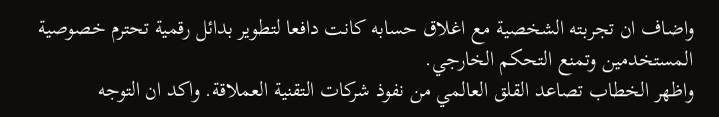واضاف ان تجربته الشخصية مع اغلاق حسابه كانت دافعا لتطوير بدائل رقمية تحترم خصوصية المستخدمين وتمنع التحكم الخارجي.
واظهر الخطاب تصاعد القلق العالمي من نفوذ شركات التقنية العملاقة. واكد ان التوجه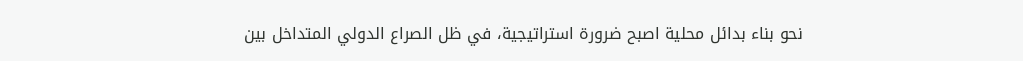نحو بناء بدائل محلية اصبح ضرورة استراتيجية، في ظل الصراع الدولي المتداخل بين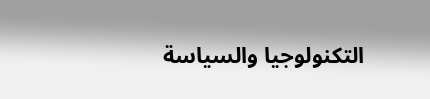التكنولوجيا والسياسة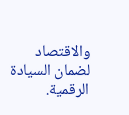والاقتصاد لضمان السيادة الرقمية.